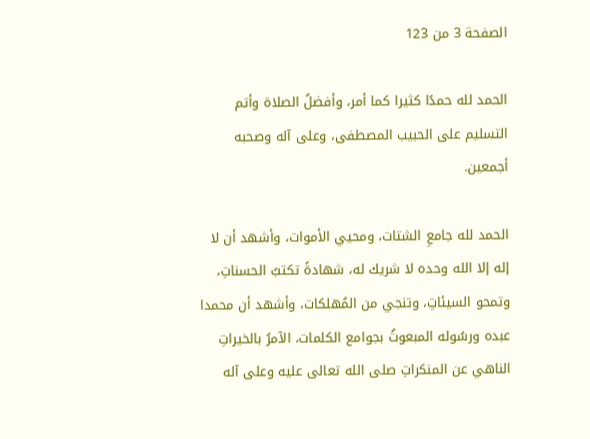الصفحة 3 من 123

الحمد لله حمدًا كثيرا كما أمر، وأفضلُ الصلاة وأتم التسليم على الحبيب المصطفى، وعلى آله وصحبه أجمعين.

الحمد لله جامعِ الشتات، ومحيي الأموات، وأشهد أن لا إله إلا الله وحده لا شريك له، شهادةً تكتبُ الحسناتِ، وتمحو السيئاتِ، وتنجي من المُهلكات، وأشهد أن محمدا عبده ورسُوله المبعوثُ بجوامع الكلمات، الآمرُ بالخيراتِ الناهي عن المنكراتِ صلى الله تعالى عليه وعلى آله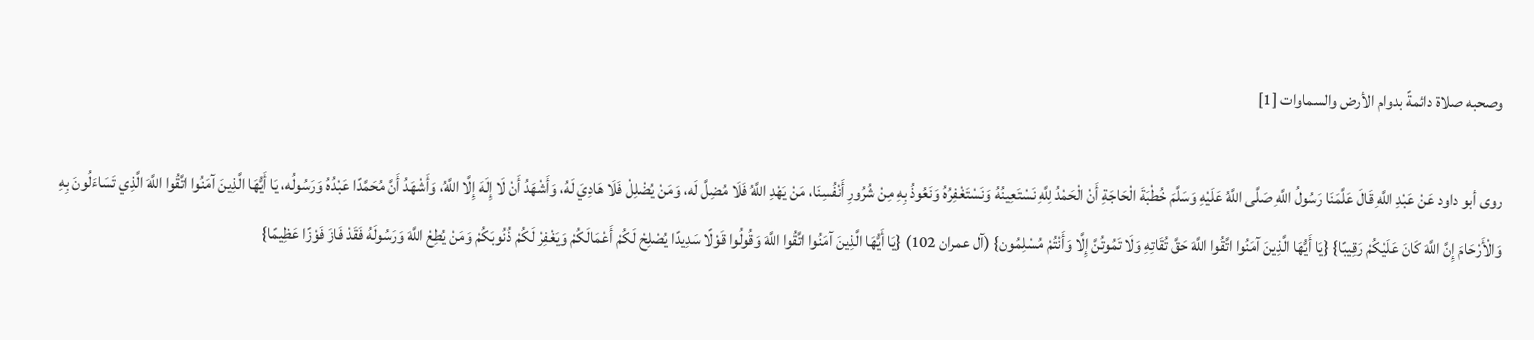وصحبه صلاة دائمةً بدوام الأرض والسماوات [1]

روى أبو داود عَنْ عَبْدِ اللَّهِ قَالَ عَلَّمَنَا رَسُولُ اللَّهِ صَلَّى اللَّهُ عَلَيْهِ وَسَلَّمَ خُطْبَةَ الْحَاجَةِ أَنْ الْحَمْدُ لِلَّهِ نَسْتَعِينُهُ وَنَسْتَغْفِرُهُ وَنَعُوذُ بِهِ مِنْ شُرُورِ أَنْفُسِنَا، مَنْ يَهْدِ اللَّهُ فَلَا مُضِلَّ لَه، وَمَنْ يُضْلِلْ فَلَا هَادِيَ لَهُ، وَأَشْهَدُ أَنْ لَا إِلَهَ إِلَّا اللَّهُ، وَأَشْهَدُ أَنَّ مُحَمَّدًا عَبْدُهُ وَرَسُولُه، يَا أَيُّهَا الَّذِينَ آمَنُوا اتَّقُوا اللَّهَ الَّذِي تَسَاءَلُونَ بِهِ وَالْأَرْحَامَ إِنَّ اللَّهَ كَانَ عَلَيْكُمْ رَقِيبًا} {يَا أَيُّهَا الَّذِينَ آمَنُوا اتَّقُوا اللَّهَ حَقَّ تُقَاتِهِ وَلَا تَمُوتُنَّ إِلَّا وَأَنْتُمْ مُسْلِمُون} (آل عمران 102) {يَا أَيُّهَا الَّذِينَ آمَنُوا اتَّقُوا اللَّهَ وَقُولُوا قَوْلًا سَدِيدًا يُصْلِحْ لَكُمْ أَعْمَالَكُمْ وَيَغْفِرْ لَكُمْ ذُنُوبَكُمْ وَمَنْ يُطِعْ اللَّهَ وَرَسُولَهُ فَقَدْ فَازَ فَوْزًا عَظِيمًا}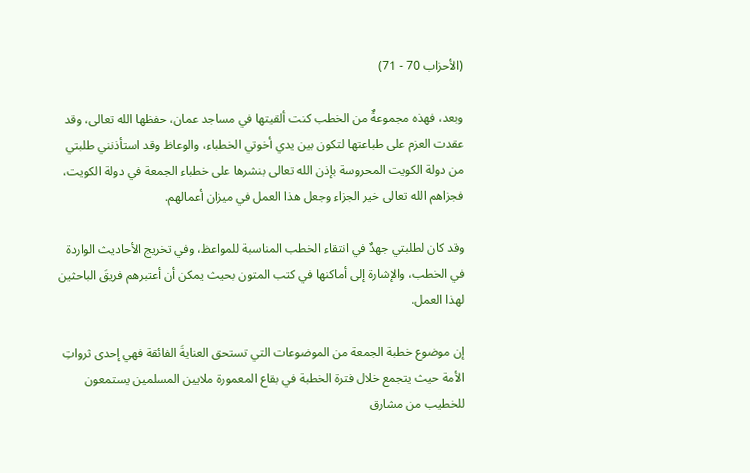(الأحزاب 70 - 71)

وبعد، فهذه مجموعةٌ من الخطب كنت ألقيتها في مساجد عمان، حفظها الله تعالى، وقد عقدت العزم على طباعتها لتكون بين يدي أخوتي الخطباء، والوعاظ وقد استأذنني طلبتي من دولة الكويت المحروسة بإذن الله تعالى بنشرها على خطباء الجمعة في دولة الكويت، فجزاهم الله تعالى خير الجزاء وجعل هذا العمل في ميزان أعمالهم.

وقد كان لطلبتي جهدٌ في انتقاء الخطب المناسبة للمواعظ، وفي تخريج الأحاديث الواردة في الخطب، والإشارة إلى أماكنها في كتب المتون بحيث يمكن أن أعتبرهم فريقَ الباحثين لهذا العمل.

إن موضوع خطبة الجمعة من الموضوعات التي تستحق العنايةَ الفائقة فهي إحدى ثرواتِ الأمة حيث يتجمع خلال فترة الخطبة في بقاع المعمورة ملايين المسلمين يستمعون للخطيب من مشارق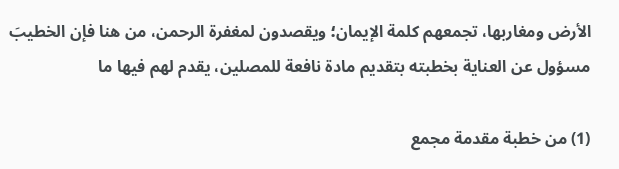الأرض ومغاربها، تجمعهم كلمة الإيمان؛ ويقصدون لمغفرة الرحمن، من هنا فإن الخطيبَ مسؤول عن العناية بخطبته بتقديم مادة نافعة للمصلين، يقدم لهم فيها ما

(1) من خطبة مقدمة مجمع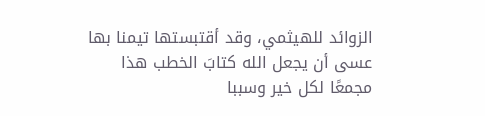الزوائد للهيثمي، وقد أقتبستها تيمنا بها عسى أن يجعل الله كتابَ الخطب هذا مجمعًا لكل خير وسببا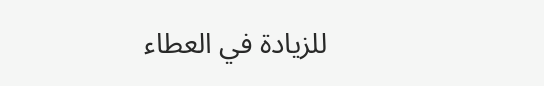للزيادة في العطاء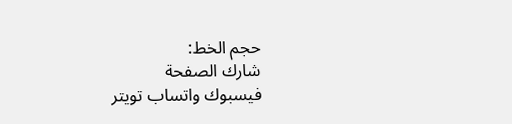حجم الخط:
شارك الصفحة
فيسبوك واتساب تويتر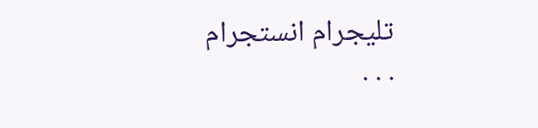تليجرام انستجرام
. . .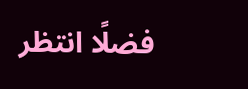فضلًا انتظر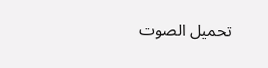تحميل الصوت